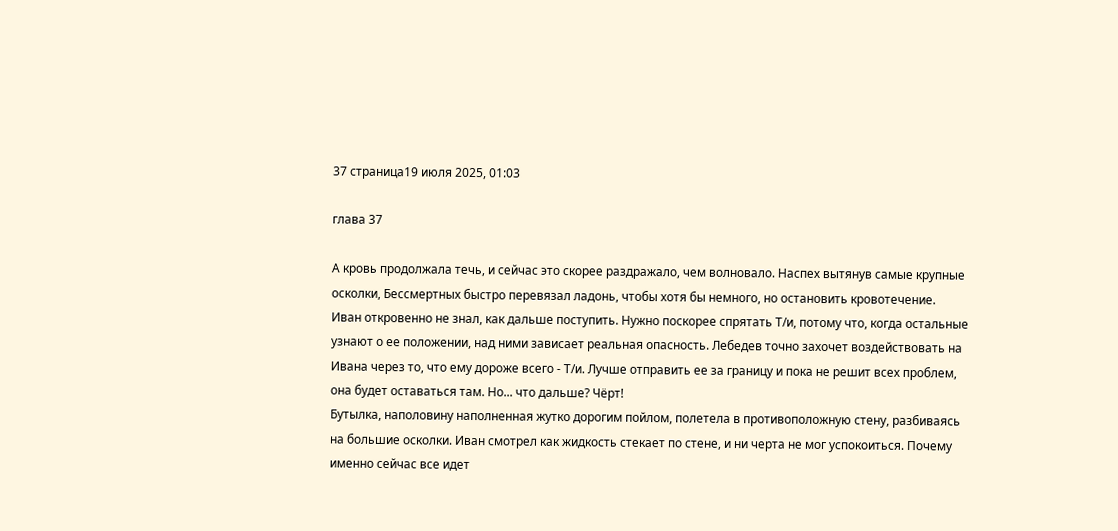37 страница19 июля 2025, 01:03

глава 37

А кровь продолжала течь, и сейчас это скорее раздражало, чем волновало. Наспех вытянув самые крупные осколки, Бессмертных быстро перевязал ладонь, чтобы хотя бы немного, но остановить кровотечение.
Иван откровенно не знал, как дальше поступить. Нужно поскорее спрятать Т/и, потому что, когда остальные узнают о ее положении, над ними зависает реальная опасность. Лебедев точно захочет воздействовать на Ивана через то, что ему дороже всего - Т/и. Лучше отправить ее за границу и пока не решит всех проблем, она будет оставаться там. Но... что дальше? Чёрт!
Бутылка, наполовину наполненная жутко дорогим пойлом, полетела в противоположную стену, разбиваясь на большие осколки. Иван смотрел как жидкость стекает по стене, и ни черта не мог успокоиться. Почему именно сейчас все идет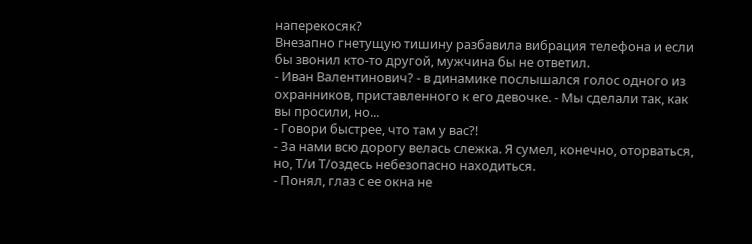наперекосяк?
Внезапно гнетущую тишину разбавила вибрация телефона и если бы звонил кто-то другой, мужчина бы не ответил.
- Иван Валентинович? - в динамике послышался голос одного из охранников, приставленного к его девочке. - Мы сделали так, как вы просили, но...
- Говори быстрее, что там у вас?!
- За нами всю дорогу велась слежка. Я сумел, конечно, оторваться, но, Т/и Т/оздесь небезопасно находиться.
- Понял, глаз с ее окна не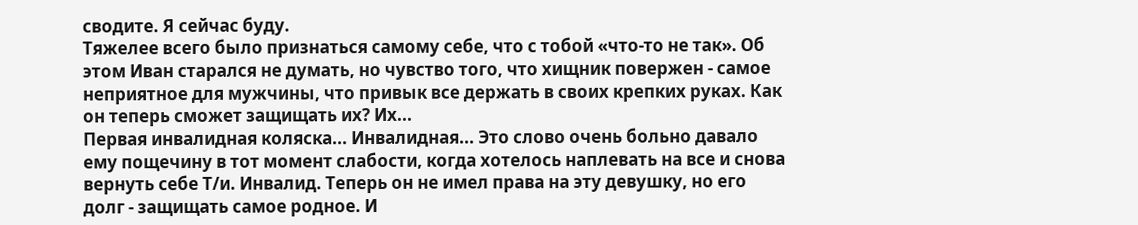сводите. Я сейчас буду.
Тяжелее всего было признаться самому себе, что с тобой «что-то не так». Об этом Иван старался не думать, но чувство того, что хищник повержен - самое неприятное для мужчины, что привык все держать в своих крепких руках. Как он теперь сможет защищать их? Их...
Первая инвалидная коляска... Инвалидная... Это слово очень больно давало ему пощечину в тот момент слабости, когда хотелось наплевать на все и снова вернуть себе Т/и. Инвалид. Теперь он не имел права на эту девушку, но его долг - защищать самое родное. И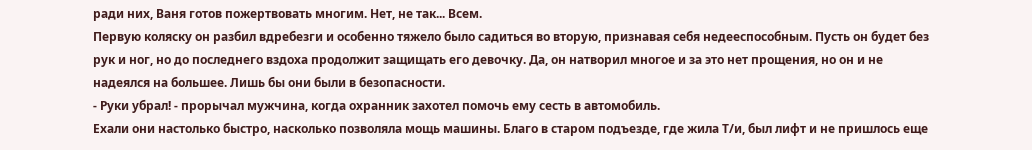ради них, Ваня готов пожертвовать многим. Нет, не так... Всем.
Первую коляску он разбил вдребезги и особенно тяжело было садиться во вторую, признавая себя недееспособным. Пусть он будет без рук и ног, но до последнего вздоха продолжит защищать его девочку. Да, он натворил многое и за это нет прощения, но он и не надеялся на большее. Лишь бы они были в безопасности.
- Руки убрал! - прорычал мужчина, когда охранник захотел помочь ему сесть в автомобиль.
Ехали они настолько быстро, насколько позволяла мощь машины. Благо в старом подъезде, где жила Т/и, был лифт и не пришлось еще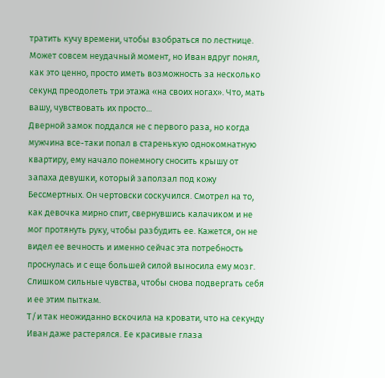тратить кучу времени, чтобы взобраться по лестнице. Может совсем неудачный момент, но Иван вдруг понял, как это ценно, просто иметь возможность за несколько секунд преодолеть три этажа «на своих ногах». Что, мать вашу, чувствовать их просто...
Дверной замок поддался не с первого раза, но когда мужчина все-таки попал в старенькую однокомнатную квартиру, ему начало понемногу сносить крышу от запаха девушки, который заползал под кожу Бессмертных. Он чертовски соскучился. Смотрел на то, как девочка мирно спит, свернувшись калачиком и не мог протянуть руку, чтобы разбудить ее. Кажется, он не видел ее вечность и именно сейчас эта потребность проснулась и с еще большей силой выносила ему мозг. Слишком сильные чувства, чтобы снова подвергать себя и ее этим пыткам.
Т/и так неожиданно вскочила на кровати, что на секунду Иван даже растерялся. Ее красивые глаза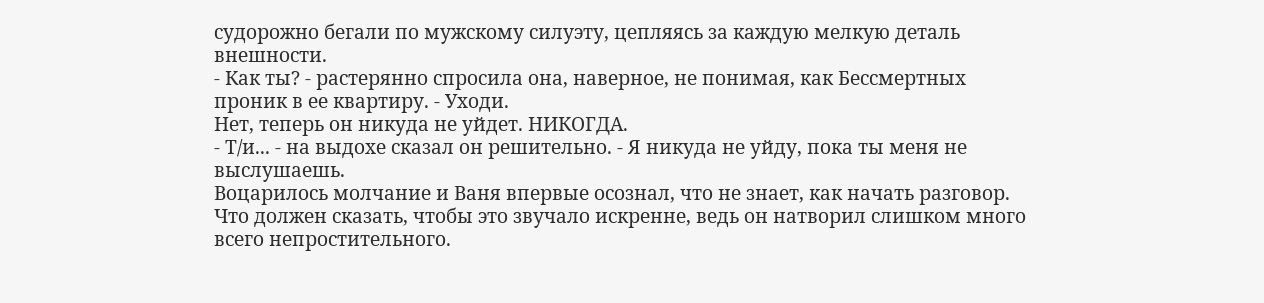судорожно бегали по мужскому силуэту, цепляясь за каждую мелкую деталь внешности.
- Как ты? - растерянно спросила она, наверное, не понимая, как Бессмертных проник в ее квартиру. - Уходи.
Нет, теперь он никуда не уйдет. НИКОГДА.
- Т/и... - на выдохе сказал он решительно. - Я никуда не уйду, пока ты меня не выслушаешь.
Воцарилось молчание и Ваня впервые осознал, что не знает, как начать разговор. Что должен сказать, чтобы это звучало искренне, ведь он натворил слишком много всего непростительного.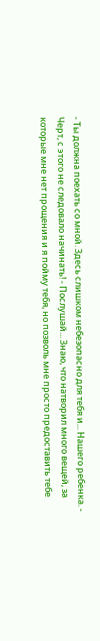- Ты должна поехать со мной. Здесь слишком небезопасно для тебя и... Нашего ребенка. - Черт, с этого не следовало начинать! - Послушай... Знаю, что натворил много вещей, за которые мне нет прощения и я пойму тебя, но позволь мне просто предоставить тебе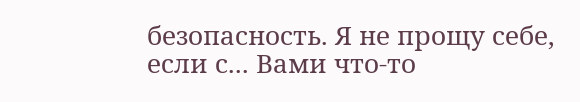безопасность. Я не прощу себе, если с... Вами что-то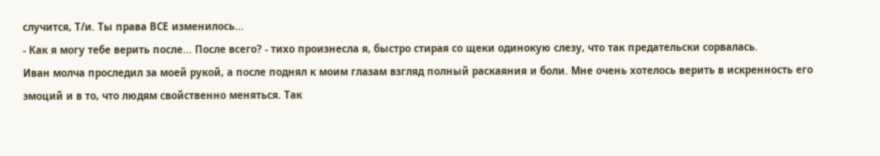случится, Т/и. Ты права ВСЕ изменилось...
- Как я могу тебе верить после... После всего? - тихо произнесла я, быстро стирая со щеки одинокую слезу, что так предательски сорвалась.
Иван молча проследил за моей рукой, а после поднял к моим глазам взгляд полный раскаяния и боли. Мне очень хотелось верить в искренность его эмоций и в то, что людям свойственно меняться. Так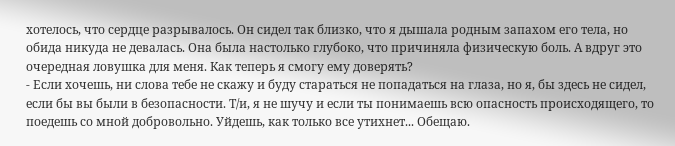хотелось, что сердце разрывалось. Он сидел так близко, что я дышала родным запахом его тела, но обида никуда не девалась. Она была настолько глубоко, что причиняла физическую боль. А вдруг это очередная ловушка для меня. Как теперь я смогу ему доверять?
- Если хочешь, ни слова тебе не скажу и буду стараться не попадаться на глаза, но я, бы здесь не сидел, если бы вы были в безопасности. Т/и, я не шучу и если ты понимаешь всю опасность происходящего, то поедешь со мной добровольно. Уйдешь, как только все утихнет... Обещаю.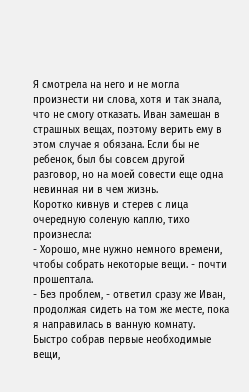Я смотрела на него и не могла произнести ни слова, хотя и так знала, что не смогу отказать. Иван замешан в страшных вещах, поэтому верить ему в этом случае я обязана. Если бы не ребенок, был бы совсем другой разговор, но на моей совести еще одна невинная ни в чем жизнь.
Коротко кивнув и стерев с лица очередную соленую каплю, тихо произнесла:
- Хорошо, мне нужно немного времени, чтобы собрать некоторые вещи. - почти прошептала.
- Без проблем, - ответил сразу же Иван, продолжая сидеть на том же месте, пока я направилась в ванную комнату.
Быстро собрав первые необходимые вещи,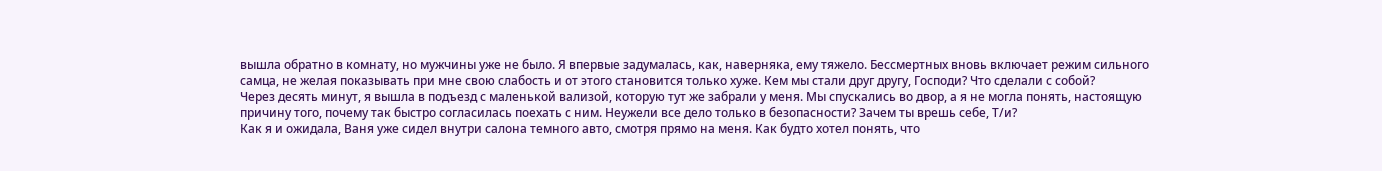вышла обратно в комнату, но мужчины уже не было. Я впервые задумалась, как, наверняка, ему тяжело. Бессмертных вновь включает режим сильного самца, не желая показывать при мне свою слабость и от этого становится только хуже. Кем мы стали друг другу, Господи? Что сделали с собой?
Через десять минут, я вышла в подъезд с маленькой вализой, которую тут же забрали у меня. Мы спускались во двор, а я не могла понять, настоящую причину того, почему так быстро согласилась поехать с ним. Неужели все дело только в безопасности? Зачем ты врешь себе, Т/и?
Как я и ожидала, Ваня уже сидел внутри салона темного авто, смотря прямо на меня. Как будто хотел понять, что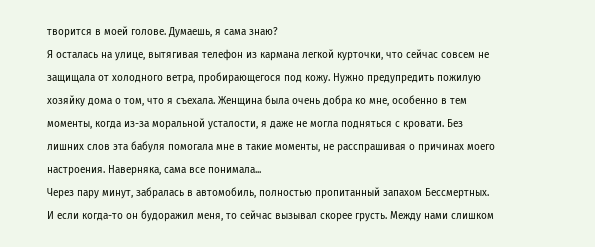творится в моей голове. Думаешь, я сама знаю?
Я осталась на улице, вытягивая телефон из кармана легкой курточки, что сейчас совсем не защищала от холодного ветра, пробирающегося под кожу. Нужно предупредить пожилую хозяйку дома о том, что я съехала. Женщина была очень добра ко мне, особенно в тем моменты, когда из-за моральной усталости, я даже не могла подняться с кровати. Без лишних слов эта бабуля помогала мне в такие моменты, не расспрашивая о причинах моего настроения. Наверняка, сама все понимала...
Через пару минут, забралась в автомобиль, полностью пропитанный запахом Бессмертных. И если когда-то он будоражил меня, то сейчас вызывал скорее грусть. Между нами слишком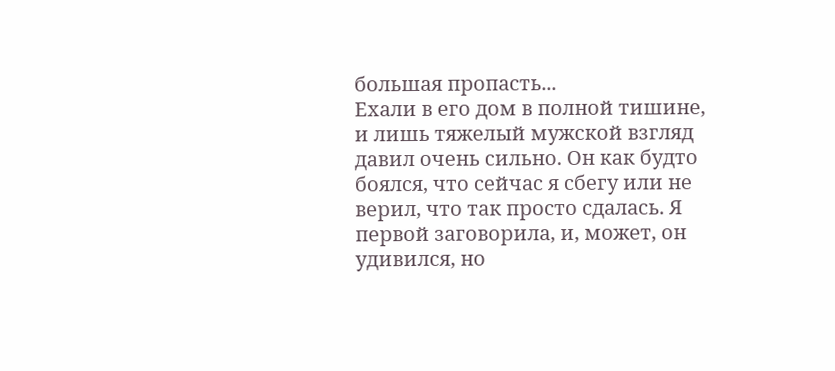большая пропасть...
Ехали в его дом в полной тишине, и лишь тяжелый мужской взгляд давил очень сильно. Он как будто боялся, что сейчас я сбегу или не верил, что так просто сдалась. Я первой заговорила, и, может, он удивился, но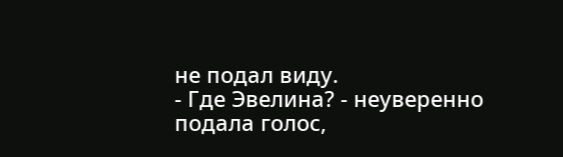не подал виду.
- Где Эвелина? - неуверенно подала голос,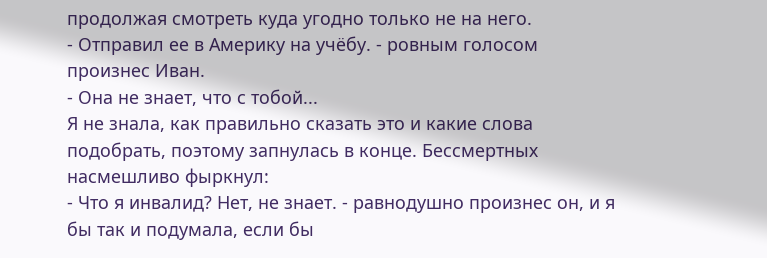продолжая смотреть куда угодно только не на него.
- Отправил ее в Америку на учёбу. - ровным голосом произнес Иван.
- Она не знает, что с тобой...
Я не знала, как правильно сказать это и какие слова подобрать, поэтому запнулась в конце. Бессмертных насмешливо фыркнул:
- Что я инвалид? Нет, не знает. - равнодушно произнес он, и я бы так и подумала, если бы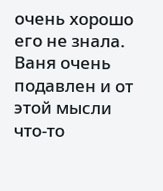очень хорошо его не знала. Ваня очень подавлен и от этой мысли что-то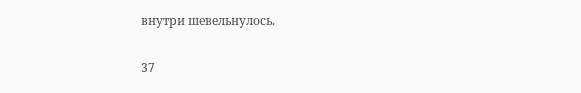внутри шевельнулось.

37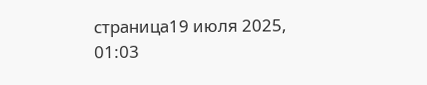страница19 июля 2025, 01:03